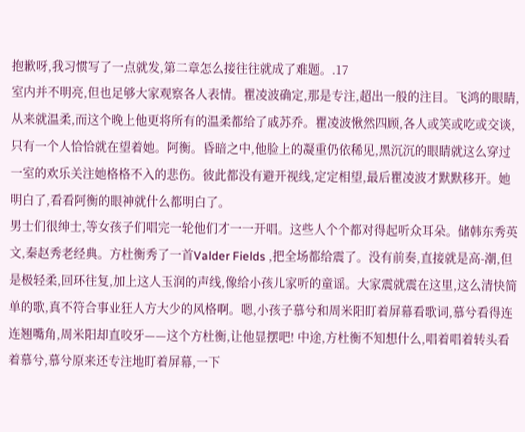抱歉呀,我习惯写了一点就发,第二章怎么接往往就成了难题。.17
室内并不明亮,但也足够大家观察各人表情。瞿凌波确定,那是专注,超出一般的注目。飞鸿的眼睛,从来就温柔,而这个晚上他更将所有的温柔都给了戚苏乔。瞿凌波愀然四顾,各人或笑或吃或交谈,只有一个人恰恰就在望着她。阿衡。昏暗之中,他脸上的凝重仍依稀见,黑沉沉的眼睛就这么穿过一室的欢乐关注她格格不入的悲伤。彼此都没有避开视线,定定相望,最后瞿凌波才默默移开。她明白了,看看阿衡的眼神就什么都明白了。
男士们很绅士,等女孩子们唱完一轮他们才一一开唱。这些人个个都对得起听众耳朵。储韩东秀英文,秦赵秀老经典。方杜衡秀了一首Valder Fields ,把全场都给震了。没有前奏,直接就是高-潮,但是极轻柔,回环往复,加上这人玉润的声线,像给小孩儿家听的童谣。大家震就震在这里,这么清快简单的歌,真不符合事业狂人方大少的风格啊。嗯,小孩子慕兮和周米阳盯着屏幕看歌词,慕兮看得连连翘嘴角,周米阳却直咬牙——这个方杜衡,让他显摆吧! 中途,方杜衡不知想什么,唱着唱着转头看着慕兮,慕兮原来还专注地盯着屏幕,一下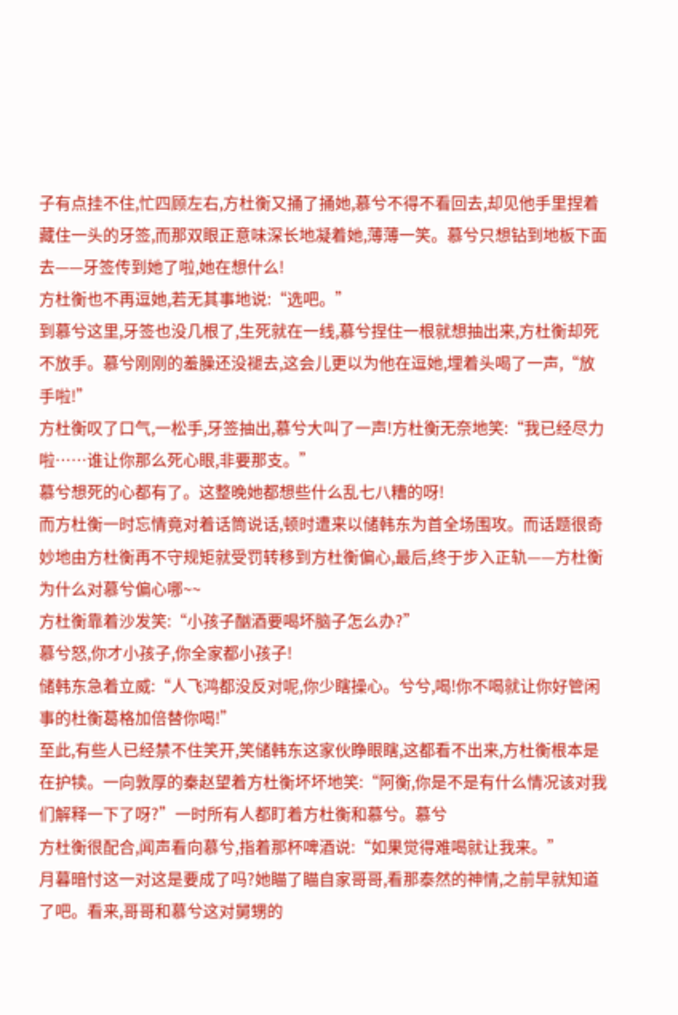子有点挂不住,忙四顾左右,方杜衡又捅了捅她,慕兮不得不看回去,却见他手里捏着藏住一头的牙签,而那双眼正意味深长地凝着她,薄薄一笑。慕兮只想钻到地板下面去——牙签传到她了啦,她在想什么!
方杜衡也不再逗她,若无其事地说:“选吧。”
到慕兮这里,牙签也没几根了,生死就在一线,慕兮捏住一根就想抽出来,方杜衡却死不放手。慕兮刚刚的羞臊还没褪去,这会儿更以为他在逗她,埋着头喝了一声,“放手啦!”
方杜衡叹了口气,一松手,牙签抽出,慕兮大叫了一声!方杜衡无奈地笑:“我已经尽力啦……谁让你那么死心眼,非要那支。”
慕兮想死的心都有了。这整晚她都想些什么乱七八糟的呀!
而方杜衡一时忘情竟对着话筒说话,顿时遭来以储韩东为首全场围攻。而话题很奇妙地由方杜衡再不守规矩就受罚转移到方杜衡偏心,最后,终于步入正轨——方杜衡为什么对慕兮偏心哪~~
方杜衡靠着沙发笑:“小孩子酗酒要喝坏脑子怎么办?”
慕兮怒,你才小孩子,你全家都小孩子!
储韩东急着立威:“人飞鸿都没反对呢,你少瞎操心。兮兮,喝!你不喝就让你好管闲事的杜衡葛格加倍替你喝!”
至此,有些人已经禁不住笑开,笑储韩东这家伙睁眼瞎,这都看不出来,方杜衡根本是在护犊。一向敦厚的秦赵望着方杜衡坏坏地笑:“阿衡,你是不是有什么情况该对我们解释一下了呀?”一时所有人都盯着方杜衡和慕兮。慕兮
方杜衡很配合,闻声看向慕兮,指着那杯啤酒说:“如果觉得难喝就让我来。”
月暮暗忖这一对这是要成了吗?她瞄了瞄自家哥哥,看那泰然的神情,之前早就知道了吧。看来,哥哥和慕兮这对舅甥的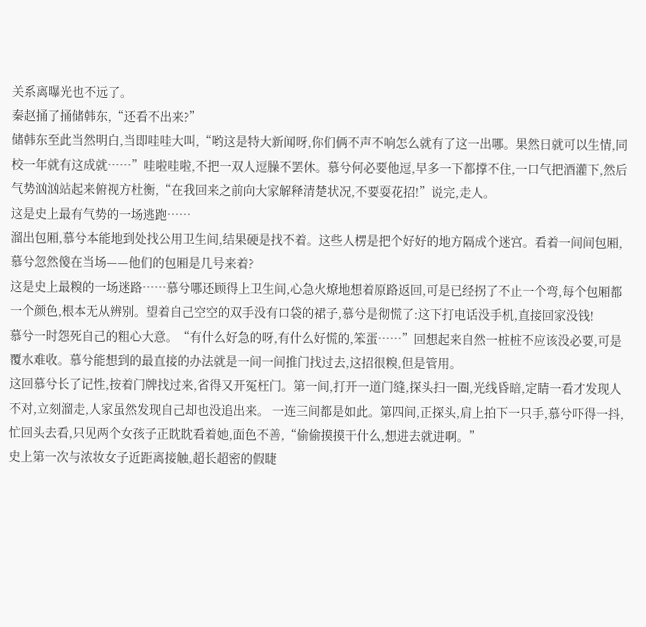关系离曝光也不远了。
秦赵捅了捅储韩东,“还看不出来?”
储韩东至此当然明白,当即哇哇大叫,“哟这是特大新闻呀,你们俩不声不响怎么就有了这一出哪。果然日就可以生情,同校一年就有这成就……”哇啦哇啦,不把一双人逗臊不罢休。慕兮何必要他逗,早多一下都撑不住,一口气把酒灌下,然后气势汹汹站起来俯视方杜衡,“在我回来之前向大家解释清楚状况,不要耍花招!”说完,走人。
这是史上最有气势的一场逃跑……
溜出包厢,慕兮本能地到处找公用卫生间,结果硬是找不着。这些人楞是把个好好的地方隔成个迷宫。看着一间间包厢,慕兮忽然傻在当场——他们的包厢是几号来着?
这是史上最糗的一场迷路……慕兮哪还顾得上卫生间,心急火燎地想着原路返回,可是已经拐了不止一个弯,每个包厢都一个颜色,根本无从辨别。望着自己空空的双手没有口袋的裙子,慕兮是彻慌了:这下打电话没手机,直接回家没钱!
慕兮一时怨死自己的粗心大意。“有什么好急的呀,有什么好慌的,笨蛋……”回想起来自然一桩桩不应该没必要,可是覆水难收。慕兮能想到的最直接的办法就是一间一间推门找过去,这招很糗,但是管用。
这回慕兮长了记性,按着门牌找过来,省得又开冤枉门。第一间,打开一道门缝,探头扫一圈,光线昏暗,定睛一看才发现人不对,立刻溜走,人家虽然发现自己却也没追出来。 一连三间都是如此。第四间,正探头,肩上拍下一只手,慕兮吓得一抖,忙回头去看,只见两个女孩子正眈眈看着她,面色不善,“偷偷摸摸干什么,想进去就进啊。”
史上第一次与浓妆女子近距离接触,超长超密的假睫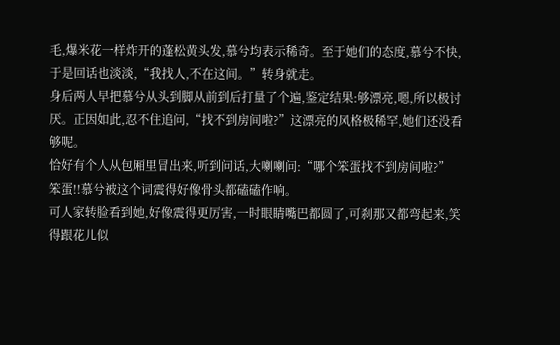毛,爆米花一样炸开的蓬松黄头发,慕兮均表示稀奇。至于她们的态度,慕兮不快,于是回话也淡淡,“我找人,不在这间。”转身就走。
身后两人早把慕兮从头到脚从前到后打量了个遍,鉴定结果:够漂亮,嗯,所以极讨厌。正因如此,忍不住追问,“找不到房间啦?”这漂亮的风格极稀罕,她们还没看够呢。
恰好有个人从包厢里冒出来,听到问话,大喇喇问:“哪个笨蛋找不到房间啦?”
笨蛋!!慕兮被这个词震得好像骨头都磕磕作响。
可人家转脸看到她,好像震得更厉害,一时眼睛嘴巴都圆了,可刹那又都弯起来,笑得跟花儿似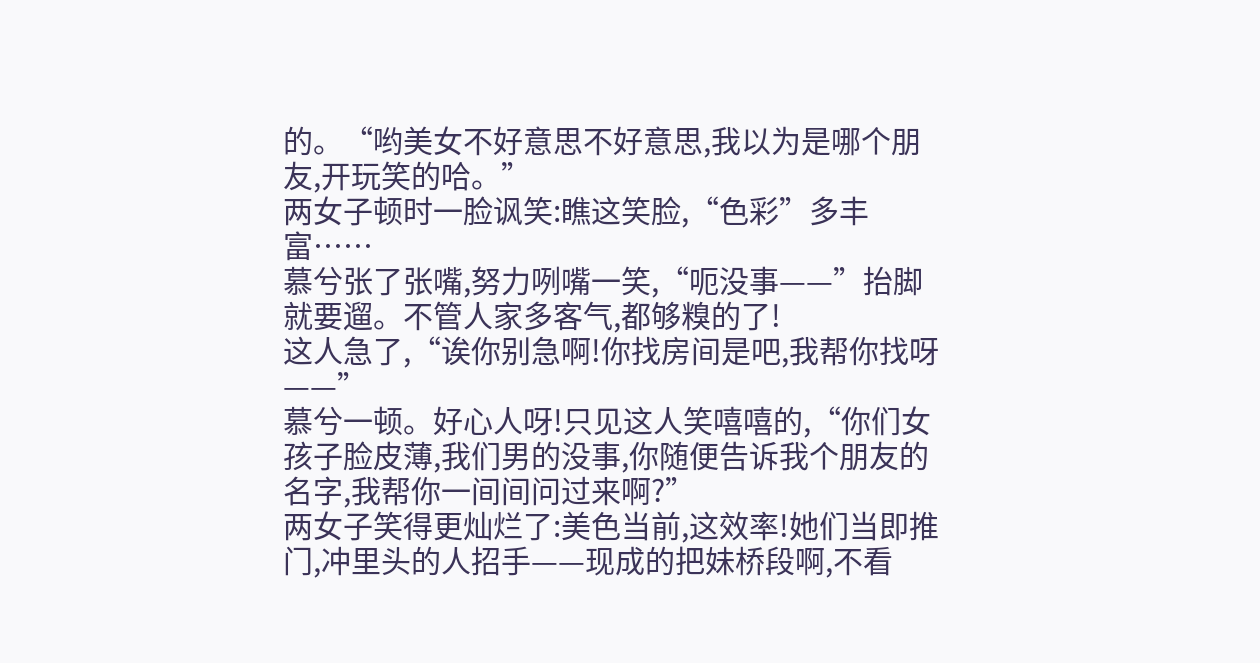的。“哟美女不好意思不好意思,我以为是哪个朋友,开玩笑的哈。”
两女子顿时一脸讽笑:瞧这笑脸,“色彩”多丰富……
慕兮张了张嘴,努力咧嘴一笑,“呃没事——”抬脚就要遛。不管人家多客气,都够糗的了!
这人急了,“诶你别急啊!你找房间是吧,我帮你找呀——”
慕兮一顿。好心人呀!只见这人笑嘻嘻的,“你们女孩子脸皮薄,我们男的没事,你随便告诉我个朋友的名字,我帮你一间间问过来啊?”
两女子笑得更灿烂了:美色当前,这效率!她们当即推门,冲里头的人招手——现成的把妹桥段啊,不看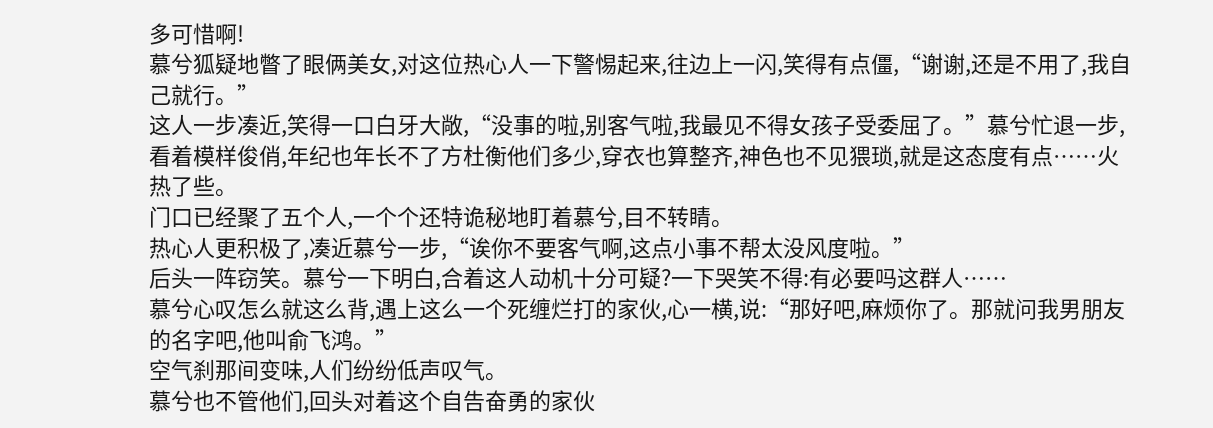多可惜啊!
慕兮狐疑地瞥了眼俩美女,对这位热心人一下警惕起来,往边上一闪,笑得有点僵,“谢谢,还是不用了,我自己就行。”
这人一步凑近,笑得一口白牙大敞,“没事的啦,别客气啦,我最见不得女孩子受委屈了。”慕兮忙退一步,看着模样俊俏,年纪也年长不了方杜衡他们多少,穿衣也算整齐,神色也不见猥琐,就是这态度有点……火热了些。
门口已经聚了五个人,一个个还特诡秘地盯着慕兮,目不转睛。
热心人更积极了,凑近慕兮一步,“诶你不要客气啊,这点小事不帮太没风度啦。”
后头一阵窃笑。慕兮一下明白,合着这人动机十分可疑?一下哭笑不得:有必要吗这群人……
慕兮心叹怎么就这么背,遇上这么一个死缠烂打的家伙,心一横,说:“那好吧,麻烦你了。那就问我男朋友的名字吧,他叫俞飞鸿。”
空气刹那间变味,人们纷纷低声叹气。
慕兮也不管他们,回头对着这个自告奋勇的家伙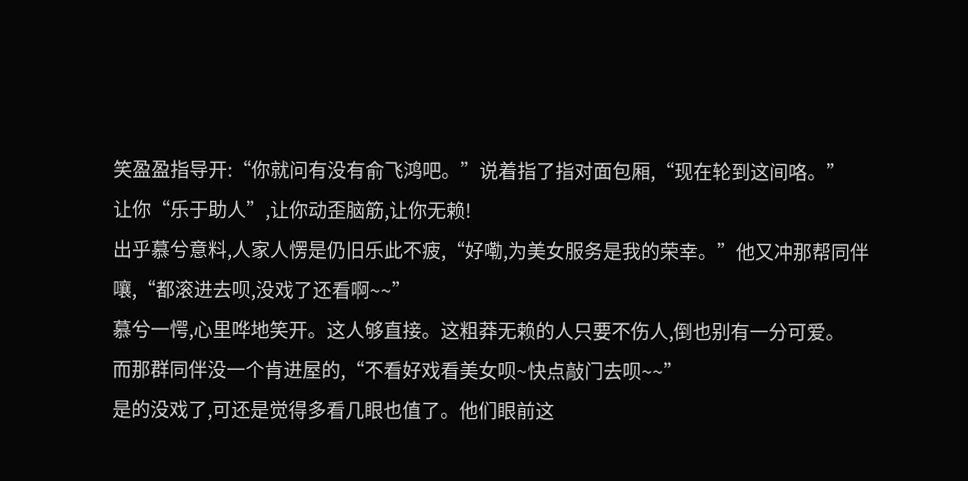笑盈盈指导开:“你就问有没有俞飞鸿吧。”说着指了指对面包厢,“现在轮到这间咯。”
让你“乐于助人”,让你动歪脑筋,让你无赖!
出乎慕兮意料,人家人愣是仍旧乐此不疲,“好嘞,为美女服务是我的荣幸。”他又冲那帮同伴嚷,“都滚进去呗,没戏了还看啊~~”
慕兮一愕,心里哗地笑开。这人够直接。这粗莽无赖的人只要不伤人,倒也别有一分可爱。
而那群同伴没一个肯进屋的,“不看好戏看美女呗~快点敲门去呗~~”
是的没戏了,可还是觉得多看几眼也值了。他们眼前这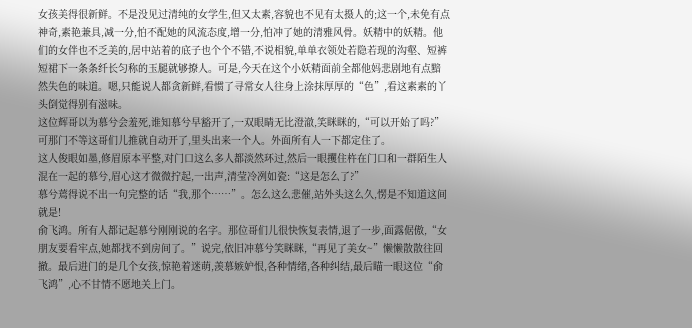女孩美得很新鲜。不是没见过清纯的女学生,但又太素,容貌也不见有太摄人的;这一个,未免有点神奇,素艳兼具,减一分,怕不配她的风流态度,增一分,怕冲了她的清雅风骨。妖精中的妖精。他们的女伴也不乏美的,居中站着的底子也个个不错,不说相貌,单单衣领处若隐若现的沟壑、短裤短裙下一条条纤长匀称的玉腿就够撩人。可是,今天在这个小妖精面前全都他妈悲剧地有点黯然失色的味道。嗯,只能说人都贪新鲜,看惯了寻常女人往身上涂抹厚厚的“色”,看这素素的丫头倒觉得别有滋味。
这位辉哥以为慕兮会羞死,谁知慕兮早豁开了,一双眼睛无比澄澈,笑眯眯的,“可以开始了吗?”
可那门不等这哥们儿推就自动开了,里头出来一个人。外面所有人一下都定住了。
这人俊眼如墨,修眉原本平整,对门口这么多人都淡然环过,然后一眼攫住杵在门口和一群陌生人混在一起的慕兮,眉心这才微微拧起,一出声,清莹冷冽如瓷:“这是怎么了?”
慕兮蔫得说不出一句完整的话“我,那个……”。怎么这么悲催,站外头这么久,愣是不知道这间就是!
俞飞鸿。所有人都记起慕兮刚刚说的名字。那位哥们儿很快恢复表情,退了一步,面露倨傲,“女朋友要看牢点,她都找不到房间了。”说完,依旧冲慕兮笑眯眯,“再见了美女~”懒懒散散往回撤。最后进门的是几个女孩,惊艳着迷萌,羡慕嫉妒恨,各种情绪,各种纠结,最后瞄一眼这位“俞飞鸿”,心不甘情不愿地关上门。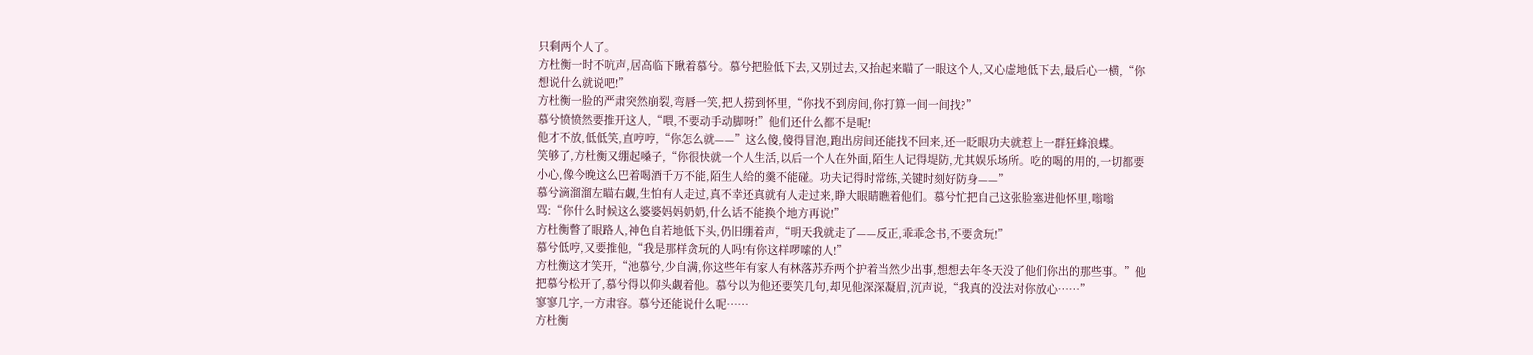只剩两个人了。
方杜衡一时不吭声,居高临下瞅着慕兮。慕兮把脸低下去,又别过去,又抬起来瞄了一眼这个人,又心虚地低下去,最后心一横,“你想说什么就说吧!”
方杜衡一脸的严肃突然崩裂,弯唇一笑,把人捞到怀里,“你找不到房间,你打算一间一间找?”
慕兮愤愤然要推开这人,“喂,不要动手动脚呀!”他们还什么都不是呢!
他才不放,低低笑,直哼哼,“你怎么就——”这么傻,傻得冒泡,跑出房间还能找不回来,还一眨眼功夫就惹上一群狂蜂浪蝶。
笑够了,方杜衡又绷起嗓子,“你很快就一个人生活,以后一个人在外面,陌生人记得堤防,尤其娱乐场所。吃的喝的用的,一切都要小心,像今晚这么巴着喝酒千万不能,陌生人给的羹不能碰。功夫记得时常练,关键时刻好防身——”
慕兮滴溜溜左瞄右觑,生怕有人走过,真不幸还真就有人走过来,睁大眼睛瞧着他们。慕兮忙把自己这张脸塞进他怀里,嗡嗡骂:“你什么时候这么婆婆妈妈奶奶,什么话不能换个地方再说!”
方杜衡瞥了眼路人,神色自若地低下头,仍旧绷着声,“明天我就走了——反正,乖乖念书,不要贪玩!”
慕兮低哼,又要推他,“我是那样贪玩的人吗!有你这样啰嗦的人!”
方杜衡这才笑开,“池慕兮,少自满,你这些年有家人有林落苏乔两个护着当然少出事,想想去年冬天没了他们你出的那些事。”他把慕兮松开了,慕兮得以仰头觑着他。慕兮以为他还要笑几句,却见他深深凝眉,沉声说,“我真的没法对你放心……”
寥寥几字,一方肃容。慕兮还能说什么呢……
方杜衡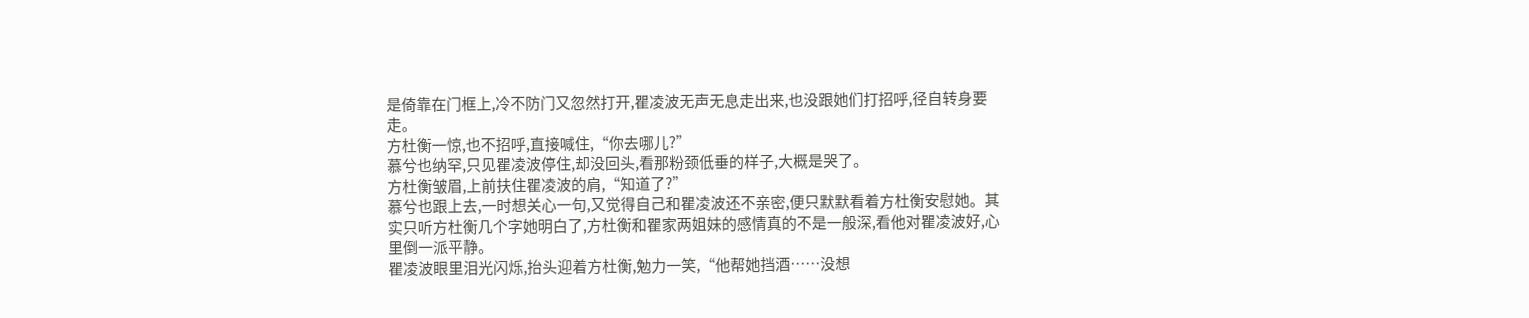是倚靠在门框上,冷不防门又忽然打开,瞿凌波无声无息走出来,也没跟她们打招呼,径自转身要走。
方杜衡一惊,也不招呼,直接喊住,“你去哪儿?”
慕兮也纳罕,只见瞿凌波停住,却没回头,看那粉颈低垂的样子,大概是哭了。
方杜衡皱眉,上前扶住瞿凌波的肩,“知道了?”
慕兮也跟上去,一时想关心一句,又觉得自己和瞿凌波还不亲密,便只默默看着方杜衡安慰她。其实只听方杜衡几个字她明白了,方杜衡和瞿家两姐妹的感情真的不是一般深,看他对瞿凌波好,心里倒一派平静。
瞿凌波眼里泪光闪烁,抬头迎着方杜衡,勉力一笑,“他帮她挡酒……没想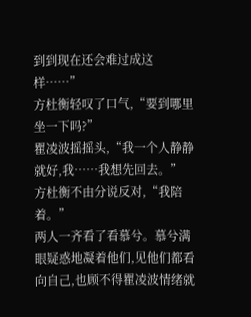到到现在还会难过成这样……”
方杜衡轻叹了口气,“要到哪里坐一下吗?”
瞿凌波摇摇头,“我一个人静静就好,我……我想先回去。”
方杜衡不由分说反对,“我陪着。”
两人一齐看了看慕兮。慕兮满眼疑惑地凝着他们,见他们都看向自己,也顾不得瞿凌波情绪就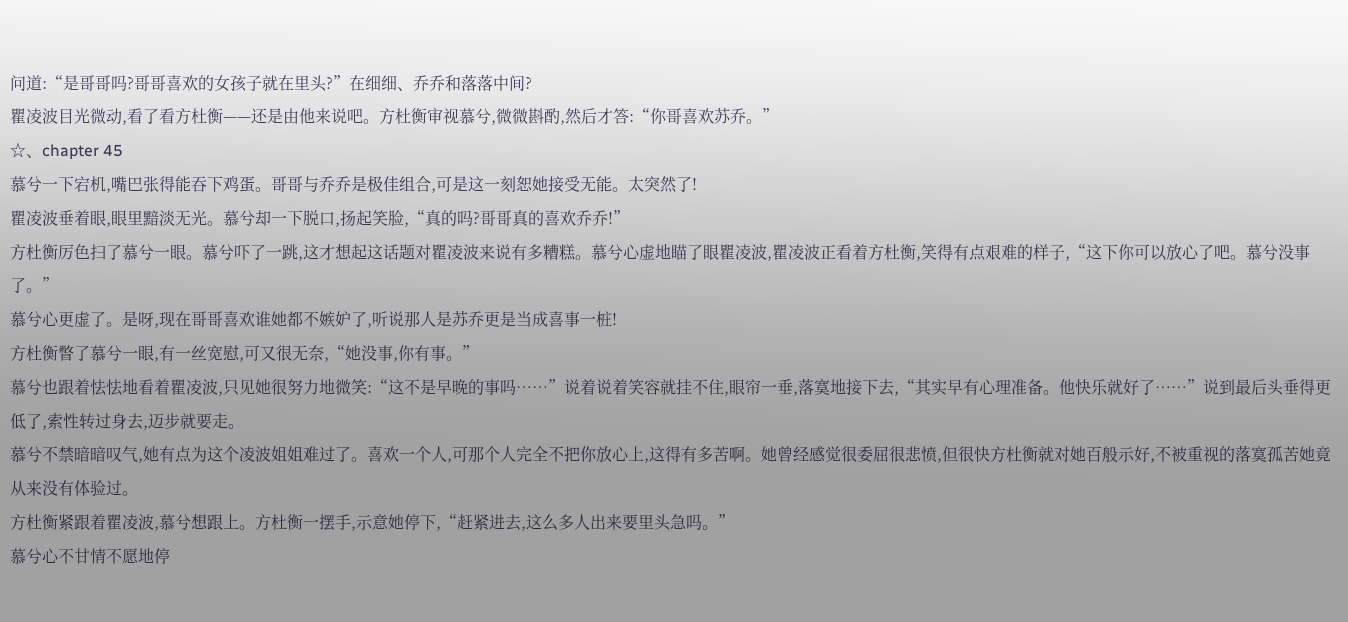问道:“是哥哥吗?哥哥喜欢的女孩子就在里头?”在细细、乔乔和落落中间?
瞿凌波目光微动,看了看方杜衡——还是由他来说吧。方杜衡审视慕兮,微微斟酌,然后才答:“你哥喜欢苏乔。”
☆、chapter 45
慕兮一下宕机,嘴巴张得能吞下鸡蛋。哥哥与乔乔是极佳组合,可是这一刻恕她接受无能。太突然了!
瞿凌波垂着眼,眼里黯淡无光。慕兮却一下脱口,扬起笑脸,“真的吗?哥哥真的喜欢乔乔!”
方杜衡厉色扫了慕兮一眼。慕兮吓了一跳,这才想起这话题对瞿凌波来说有多糟糕。慕兮心虚地瞄了眼瞿凌波,瞿凌波正看着方杜衡,笑得有点艰难的样子,“这下你可以放心了吧。慕兮没事了。”
慕兮心更虚了。是呀,现在哥哥喜欢谁她都不嫉妒了,听说那人是苏乔更是当成喜事一桩!
方杜衡瞥了慕兮一眼,有一丝宽慰,可又很无奈,“她没事,你有事。”
慕兮也跟着怯怯地看着瞿凌波,只见她很努力地微笑:“这不是早晚的事吗……”说着说着笑容就挂不住,眼帘一垂,落寞地接下去,“其实早有心理准备。他快乐就好了……”说到最后头垂得更低了,索性转过身去,迈步就要走。
慕兮不禁暗暗叹气,她有点为这个凌波姐姐难过了。喜欢一个人,可那个人完全不把你放心上,这得有多苦啊。她曾经感觉很委屈很悲愤,但很快方杜衡就对她百般示好,不被重视的落寞孤苦她竟从来没有体验过。
方杜衡紧跟着瞿凌波,慕兮想跟上。方杜衡一摆手,示意她停下,“赶紧进去,这么多人出来要里头急吗。”
慕兮心不甘情不愿地停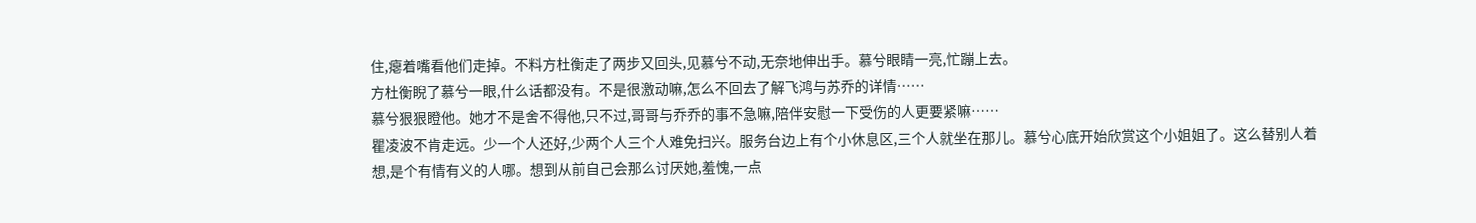住,瘪着嘴看他们走掉。不料方杜衡走了两步又回头,见慕兮不动,无奈地伸出手。慕兮眼睛一亮,忙蹦上去。
方杜衡睨了慕兮一眼,什么话都没有。不是很激动嘛,怎么不回去了解飞鸿与苏乔的详情……
慕兮狠狠瞪他。她才不是舍不得他,只不过,哥哥与乔乔的事不急嘛,陪伴安慰一下受伤的人更要紧嘛……
瞿凌波不肯走远。少一个人还好,少两个人三个人难免扫兴。服务台边上有个小休息区,三个人就坐在那儿。慕兮心底开始欣赏这个小姐姐了。这么替别人着想,是个有情有义的人哪。想到从前自己会那么讨厌她,羞愧,一点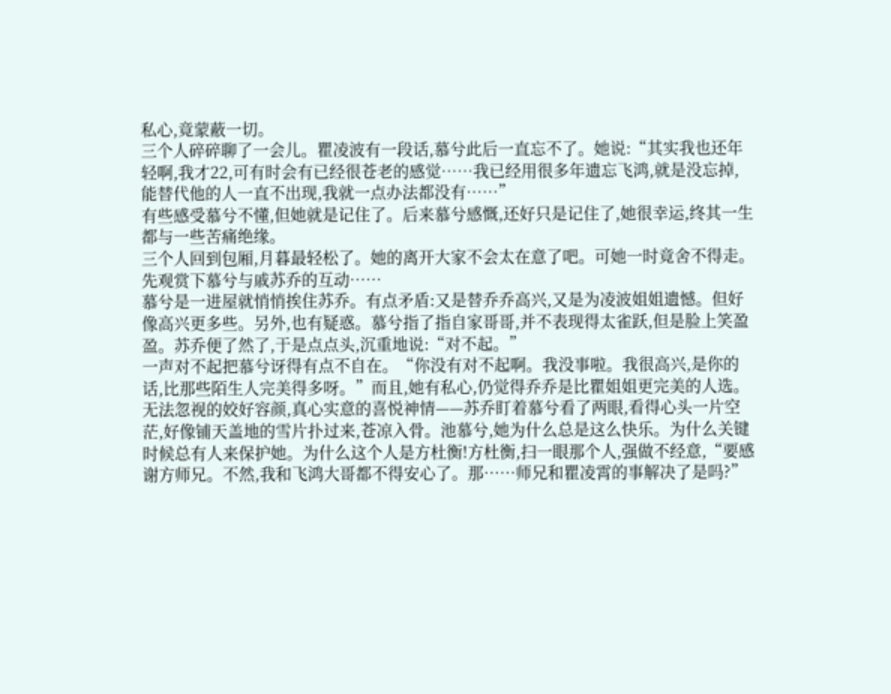私心,竟蒙蔽一切。
三个人碎碎聊了一会儿。瞿凌波有一段话,慕兮此后一直忘不了。她说:“其实我也还年轻啊,我才22,可有时会有已经很苍老的感觉……我已经用很多年遗忘飞鸿,就是没忘掉,能替代他的人一直不出现,我就一点办法都没有……”
有些感受慕兮不懂,但她就是记住了。后来慕兮感慨,还好只是记住了,她很幸运,终其一生都与一些苦痛绝缘。
三个人回到包厢,月暮最轻松了。她的离开大家不会太在意了吧。可她一时竟舍不得走。先观赏下慕兮与戚苏乔的互动……
慕兮是一进屋就悄悄挨住苏乔。有点矛盾:又是替乔乔高兴,又是为凌波姐姐遗憾。但好像高兴更多些。另外,也有疑惑。慕兮指了指自家哥哥,并不表现得太雀跃,但是脸上笑盈盈。苏乔便了然了,于是点点头,沉重地说:“对不起。”
一声对不起把慕兮讶得有点不自在。“你没有对不起啊。我没事啦。我很高兴,是你的话,比那些陌生人完美得多呀。”而且,她有私心,仍觉得乔乔是比瞿姐姐更完美的人选。
无法忽视的姣好容颜,真心实意的喜悦神情——苏乔盯着慕兮看了两眼,看得心头一片空茫,好像铺天盖地的雪片扑过来,苍凉入骨。池慕兮,她为什么总是这么快乐。为什么关键时候总有人来保护她。为什么这个人是方杜衡!方杜衡,扫一眼那个人,强做不经意,“要感谢方师兄。不然,我和飞鸿大哥都不得安心了。那……师兄和瞿凌霄的事解决了是吗?”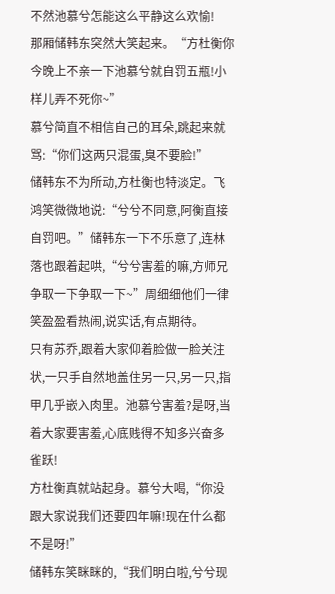不然池慕兮怎能这么平静这么欢愉!
那厢储韩东突然大笑起来。“方杜衡你今晚上不亲一下池慕兮就自罚五瓶!小样儿弄不死你~”
慕兮简直不相信自己的耳朵,跳起来就骂:“你们这两只混蛋,臭不要脸!”
储韩东不为所动,方杜衡也特淡定。飞鸿笑微微地说:“兮兮不同意,阿衡直接自罚吧。”储韩东一下不乐意了,连林落也跟着起哄,“兮兮害羞的嘛,方师兄争取一下争取一下~”周细细他们一律笑盈盈看热闹,说实话,有点期待。
只有苏乔,跟着大家仰着脸做一脸关注状,一只手自然地盖住另一只,另一只,指甲几乎嵌入肉里。池慕兮害羞?是呀,当着大家要害羞,心底贱得不知多兴奋多雀跃!
方杜衡真就站起身。慕兮大喝,“你没跟大家说我们还要四年嘛!现在什么都不是呀!”
储韩东笑眯眯的,“我们明白啦,兮兮现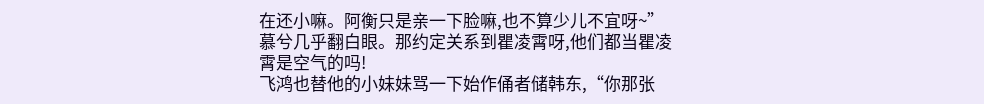在还小嘛。阿衡只是亲一下脸嘛,也不算少儿不宜呀~”
慕兮几乎翻白眼。那约定关系到瞿凌霄呀,他们都当瞿凌霄是空气的吗!
飞鸿也替他的小妹妹骂一下始作俑者储韩东,“你那张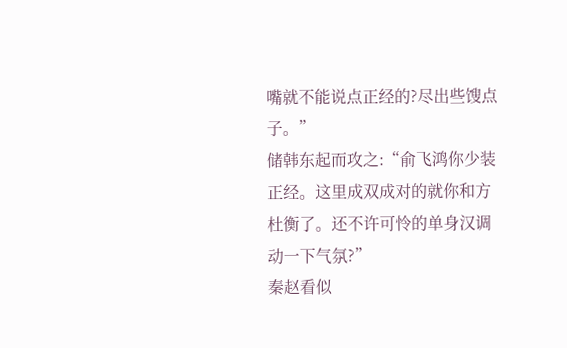嘴就不能说点正经的?尽出些馊点子。”
储韩东起而攻之:“俞飞鸿你少装正经。这里成双成对的就你和方杜衡了。还不许可怜的单身汉调动一下气氛?”
秦赵看似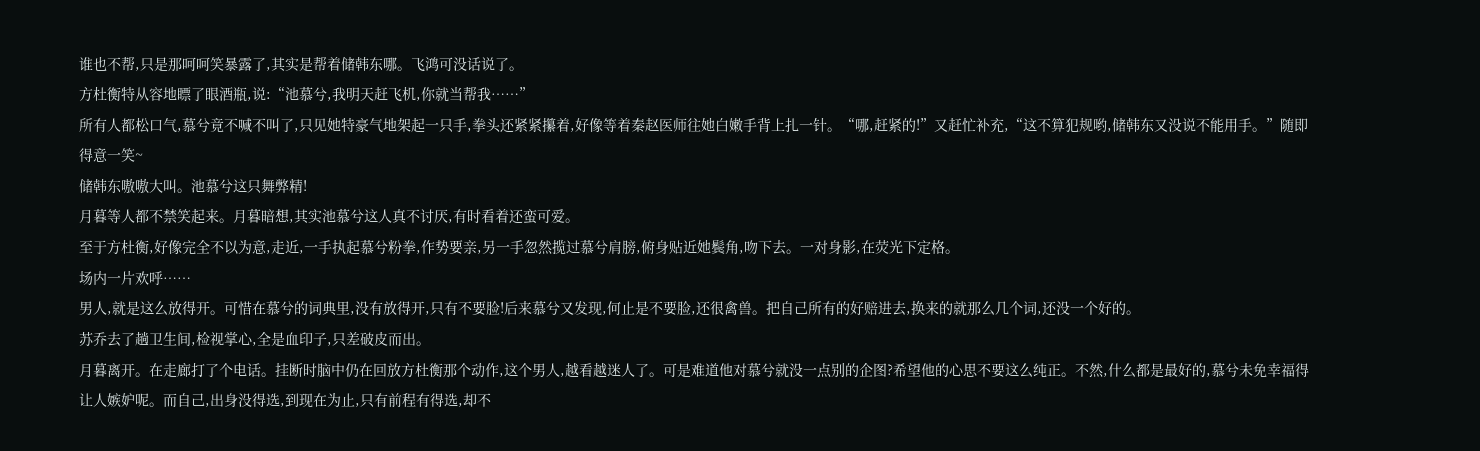谁也不帮,只是那呵呵笑暴露了,其实是帮着储韩东哪。飞鸿可没话说了。
方杜衡特从容地瞟了眼酒瓶,说:“池慕兮,我明天赶飞机,你就当帮我……”
所有人都松口气,慕兮竟不喊不叫了,只见她特豪气地架起一只手,拳头还紧紧攥着,好像等着秦赵医师往她白嫩手背上扎一针。“哪,赶紧的!”又赶忙补充,“这不算犯规哟,储韩东又没说不能用手。”随即得意一笑~
储韩东嗷嗷大叫。池慕兮这只舞弊精!
月暮等人都不禁笑起来。月暮暗想,其实池慕兮这人真不讨厌,有时看着还蛮可爱。
至于方杜衡,好像完全不以为意,走近,一手执起慕兮粉拳,作势要亲,另一手忽然揽过慕兮肩膀,俯身贴近她鬓角,吻下去。一对身影,在荧光下定格。
场内一片欢呼……
男人,就是这么放得开。可惜在慕兮的词典里,没有放得开,只有不要脸!后来慕兮又发现,何止是不要脸,还很禽兽。把自己所有的好赔进去,换来的就那么几个词,还没一个好的。
苏乔去了趟卫生间,检视掌心,全是血印子,只差破皮而出。
月暮离开。在走廊打了个电话。挂断时脑中仍在回放方杜衡那个动作,这个男人,越看越迷人了。可是难道他对慕兮就没一点别的企图?希望他的心思不要这么纯正。不然,什么都是最好的,慕兮未免幸福得让人嫉妒呢。而自己,出身没得选,到现在为止,只有前程有得选,却不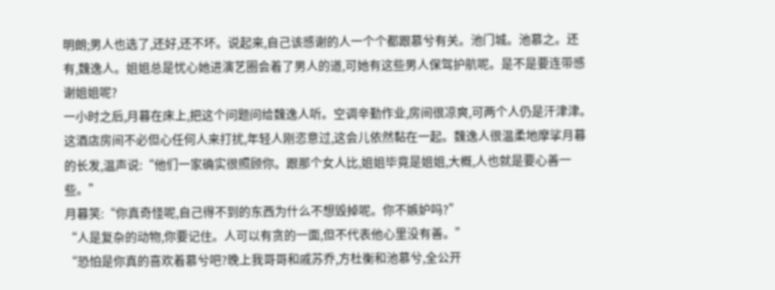明朗;男人也选了,还好,还不坏。说起来,自己该感谢的人一个个都跟慕兮有关。池门城。池慕之。还有,魏逸人。姐姐总是忧心她进演艺圈会着了男人的道,可她有这些男人保驾护航呢。是不是要连带感谢姐姐呢?
一小时之后,月暮在床上,把这个问题问给魏逸人听。空调辛勤作业,房间很凉爽,可两个人仍是汗津津。这酒店房间不必但心任何人来打扰,年轻人刚恣意过,这会儿依然黏在一起。魏逸人很温柔地摩挲月暮的长发,温声说:“他们一家确实很照顾你。跟那个女人比,姐姐毕竟是姐姐,大概,人也就是要心善一些。”
月暮笑:“你真奇怪呢,自己得不到的东西为什么不想毁掉呢。你不嫉妒吗?”
“人是复杂的动物,你要记住。人可以有贪的一面,但不代表他心里没有善。”
“恐怕是你真的喜欢着慕兮吧?晚上我哥哥和戚苏乔,方杜衡和池慕兮,全公开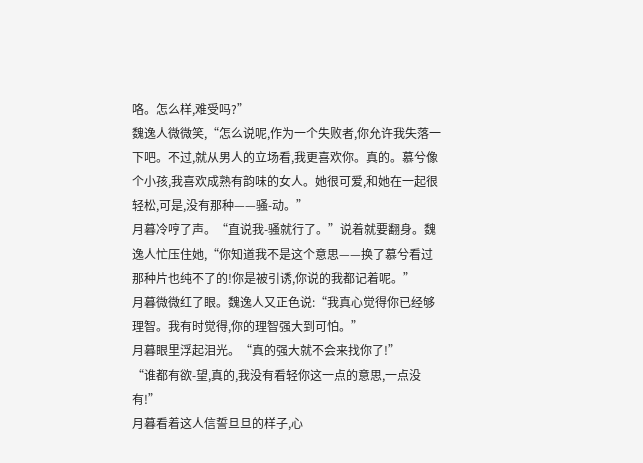咯。怎么样,难受吗?”
魏逸人微微笑,“怎么说呢,作为一个失败者,你允许我失落一下吧。不过,就从男人的立场看,我更喜欢你。真的。慕兮像个小孩,我喜欢成熟有韵味的女人。她很可爱,和她在一起很轻松,可是,没有那种——骚-动。”
月暮冷哼了声。“直说我-骚就行了。”说着就要翻身。魏逸人忙压住她,“你知道我不是这个意思——换了慕兮看过那种片也纯不了的!你是被引诱,你说的我都记着呢。”
月暮微微红了眼。魏逸人又正色说:“我真心觉得你已经够理智。我有时觉得,你的理智强大到可怕。”
月暮眼里浮起泪光。“真的强大就不会来找你了!”
“谁都有欲-望,真的,我没有看轻你这一点的意思,一点没有!”
月暮看着这人信誓旦旦的样子,心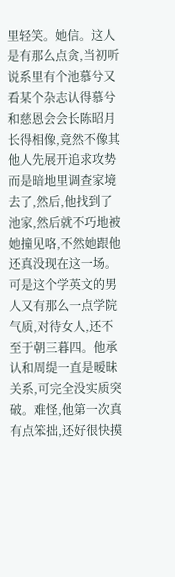里轻笑。她信。这人是有那么点贪,当初听说系里有个池慕兮又看某个杂志认得慕兮和慈恩会会长陈昭月长得相像,竟然不像其他人先展开追求攻势而是暗地里调查家境去了,然后,他找到了池家,然后就不巧地被她撞见咯,不然她跟他还真没现在这一场。可是这个学英文的男人又有那么一点学院气质,对待女人,还不至于朝三暮四。他承认和周缇一直是暧昧关系,可完全没实质突破。难怪,他第一次真有点笨拙,还好很快摸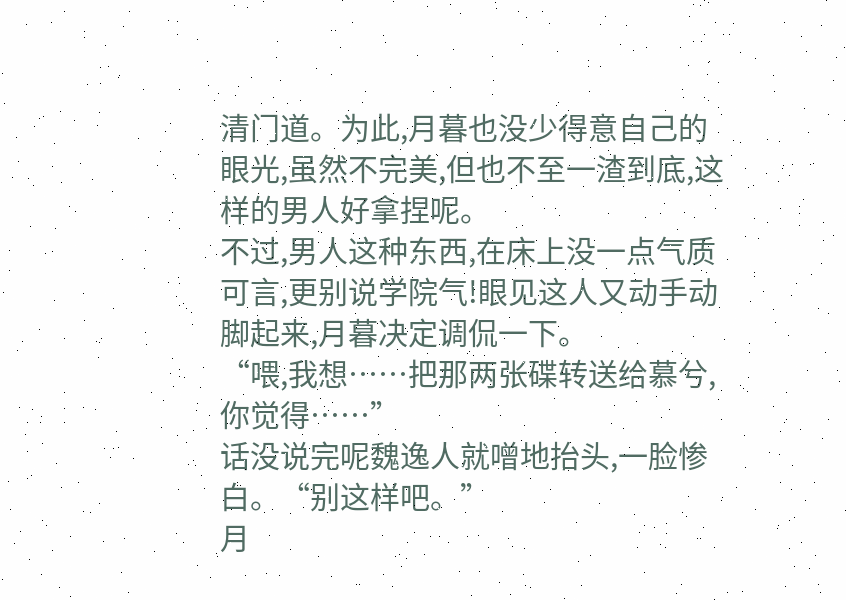清门道。为此,月暮也没少得意自己的眼光,虽然不完美,但也不至一渣到底,这样的男人好拿捏呢。
不过,男人这种东西,在床上没一点气质可言,更别说学院气!眼见这人又动手动脚起来,月暮决定调侃一下。
“喂,我想……把那两张碟转送给慕兮,你觉得……”
话没说完呢魏逸人就噌地抬头,一脸惨白。“别这样吧。”
月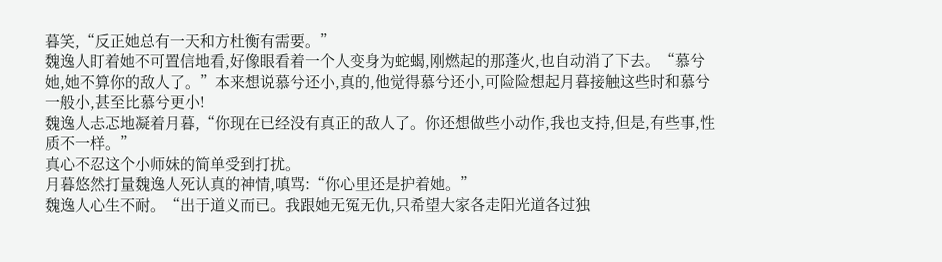暮笑,“反正她总有一天和方杜衡有需要。”
魏逸人盯着她不可置信地看,好像眼看着一个人变身为蛇蝎,刚燃起的那蓬火,也自动消了下去。“慕兮她,她不算你的敌人了。”本来想说慕兮还小,真的,他觉得慕兮还小,可险险想起月暮接触这些时和慕兮一般小,甚至比慕兮更小!
魏逸人忐忑地凝着月暮,“你现在已经没有真正的敌人了。你还想做些小动作,我也支持,但是,有些事,性质不一样。”
真心不忍这个小师妹的简单受到打扰。
月暮悠然打量魏逸人死认真的神情,嗔骂:“你心里还是护着她。”
魏逸人心生不耐。“出于道义而已。我跟她无冤无仇,只希望大家各走阳光道各过独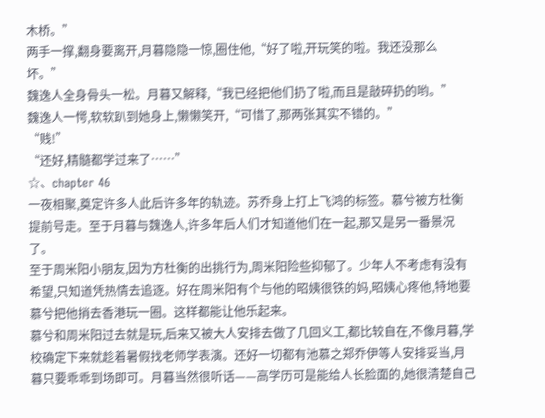木桥。”
两手一撑,翻身要离开,月暮隐隐一惊,圈住他,“好了啦,开玩笑的啦。我还没那么坏。”
魏逸人全身骨头一松。月暮又解释,“我已经把他们扔了啦,而且是敲碎扔的哟。”
魏逸人一愕,软软趴到她身上,懒懒笑开,“可惜了,那两张其实不错的。”
“贱!”
“还好,精髓都学过来了……”
☆、chapter 46
一夜相聚,奠定许多人此后许多年的轨迹。苏乔身上打上飞鸿的标签。慕兮被方杜衡提前号走。至于月暮与魏逸人,许多年后人们才知道他们在一起,那又是另一番景况了。
至于周米阳小朋友,因为方杜衡的出挑行为,周米阳险些抑郁了。少年人不考虑有没有希望,只知道凭热情去追逐。好在周米阳有个与他的昭姨很铁的妈,昭姨心疼他,特地要慕兮把他捎去香港玩一圈。这样都能让他乐起来。
慕兮和周米阳过去就是玩,后来又被大人安排去做了几回义工,都比较自在,不像月暮,学校确定下来就趁着暑假找老师学表演。还好一切都有池慕之郑乔伊等人安排妥当,月暮只要乖乖到场即可。月暮当然很听话——高学历可是能给人长脸面的,她很清楚自己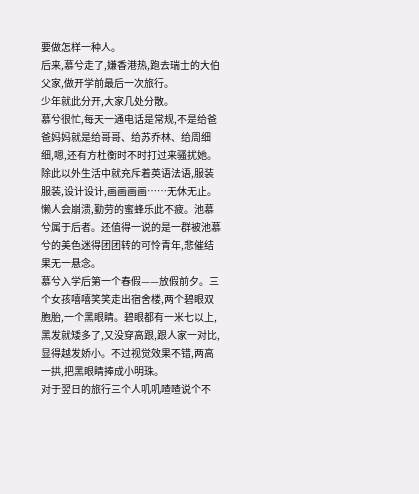要做怎样一种人。
后来,慕兮走了,嫌香港热,跑去瑞士的大伯父家,做开学前最后一次旅行。
少年就此分开,大家几处分散。
慕兮很忙,每天一通电话是常规,不是给爸爸妈妈就是给哥哥、给苏乔林、给周细细,嗯,还有方杜衡时不时打过来骚扰她。除此以外生活中就充斥着英语法语,服装服装,设计设计,画画画画……无休无止。懒人会崩溃,勤劳的蜜蜂乐此不疲。池慕兮属于后者。还值得一说的是一群被池慕兮的美色迷得团团转的可怜青年,悲催结果无一悬念。
慕兮入学后第一个春假——放假前夕。三个女孩嘻嘻笑笑走出宿舍楼,两个碧眼双胞胎,一个黑眼睛。碧眼都有一米七以上,黑发就矮多了,又没穿高跟,跟人家一对比,显得越发娇小。不过视觉效果不错,两高一拱,把黑眼睛捧成小明珠。
对于翌日的旅行三个人叽叽喳喳说个不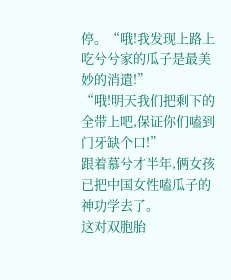停。“哦!我发现上路上吃兮兮家的瓜子是最美妙的消遣!”
“哦!明天我们把剩下的全带上吧,保证你们嗑到门牙缺个口!”
跟着慕兮才半年,俩女孩已把中国女性嗑瓜子的神功学去了。
这对双胞胎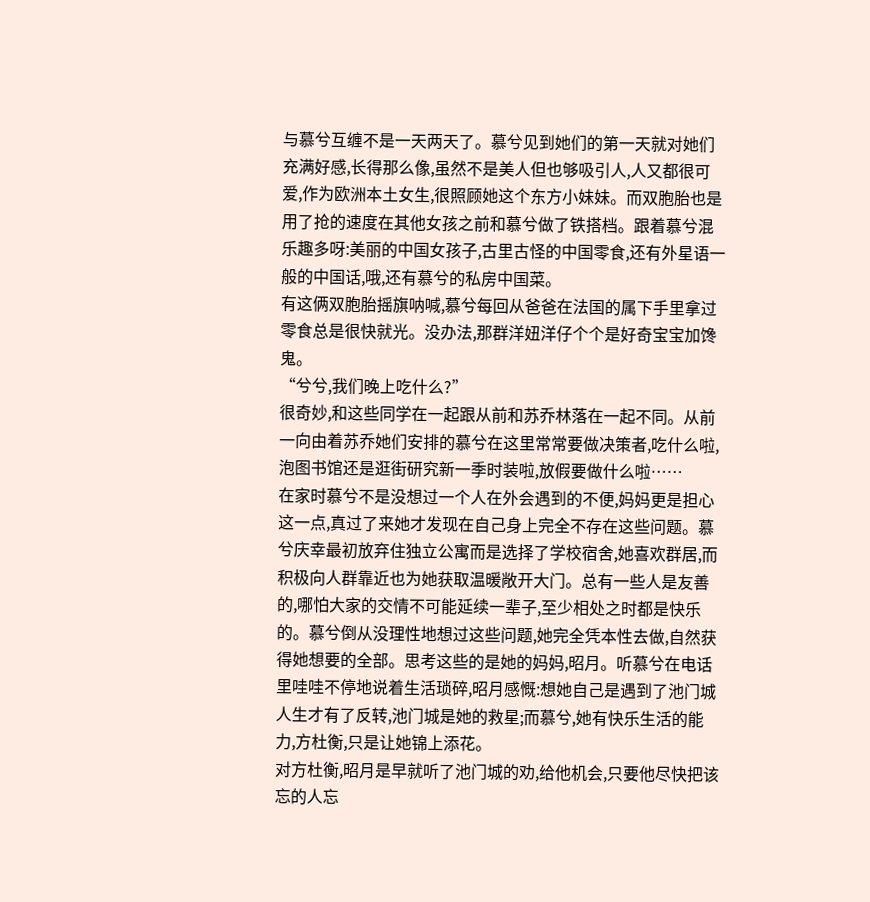与慕兮互缠不是一天两天了。慕兮见到她们的第一天就对她们充满好感,长得那么像,虽然不是美人但也够吸引人,人又都很可爱,作为欧洲本土女生,很照顾她这个东方小妹妹。而双胞胎也是用了抢的速度在其他女孩之前和慕兮做了铁搭档。跟着慕兮混乐趣多呀:美丽的中国女孩子,古里古怪的中国零食,还有外星语一般的中国话,哦,还有慕兮的私房中国菜。
有这俩双胞胎摇旗呐喊,慕兮每回从爸爸在法国的属下手里拿过零食总是很快就光。没办法,那群洋妞洋仔个个是好奇宝宝加馋鬼。
“兮兮,我们晚上吃什么?”
很奇妙,和这些同学在一起跟从前和苏乔林落在一起不同。从前一向由着苏乔她们安排的慕兮在这里常常要做决策者,吃什么啦,泡图书馆还是逛街研究新一季时装啦,放假要做什么啦……
在家时慕兮不是没想过一个人在外会遇到的不便,妈妈更是担心这一点,真过了来她才发现在自己身上完全不存在这些问题。慕兮庆幸最初放弃住独立公寓而是选择了学校宿舍,她喜欢群居,而积极向人群靠近也为她获取温暖敞开大门。总有一些人是友善的,哪怕大家的交情不可能延续一辈子,至少相处之时都是快乐的。慕兮倒从没理性地想过这些问题,她完全凭本性去做,自然获得她想要的全部。思考这些的是她的妈妈,昭月。听慕兮在电话里哇哇不停地说着生活琐碎,昭月感慨:想她自己是遇到了池门城人生才有了反转,池门城是她的救星;而慕兮,她有快乐生活的能力,方杜衡,只是让她锦上添花。
对方杜衡,昭月是早就听了池门城的劝,给他机会,只要他尽快把该忘的人忘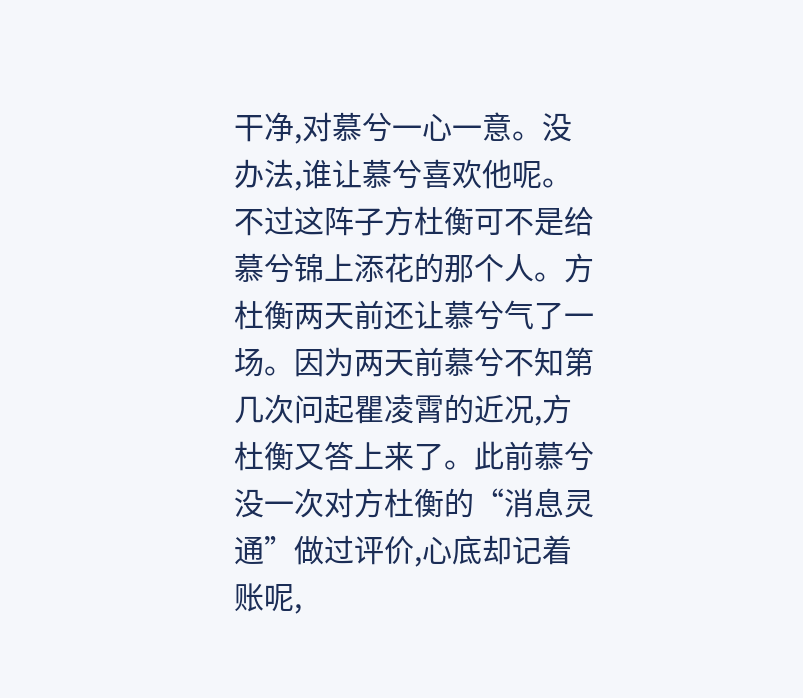干净,对慕兮一心一意。没办法,谁让慕兮喜欢他呢。
不过这阵子方杜衡可不是给慕兮锦上添花的那个人。方杜衡两天前还让慕兮气了一场。因为两天前慕兮不知第几次问起瞿凌霄的近况,方杜衡又答上来了。此前慕兮没一次对方杜衡的“消息灵通”做过评价,心底却记着账呢,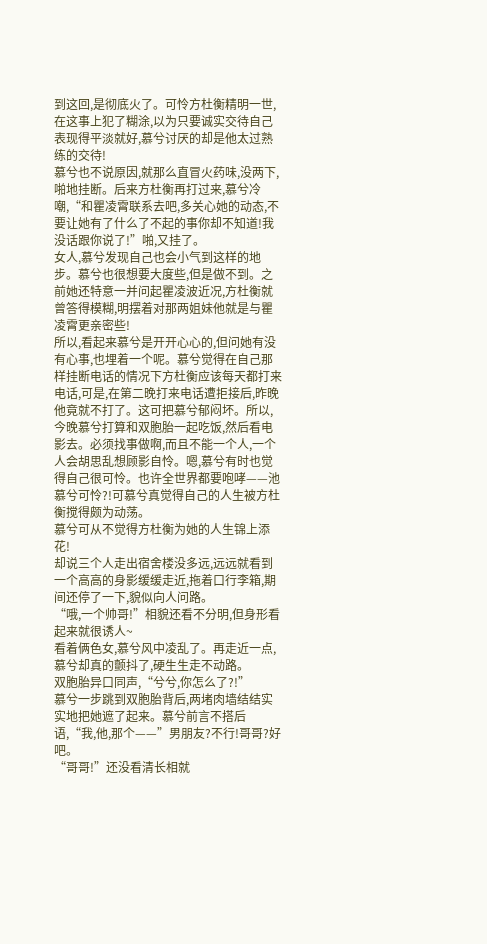到这回,是彻底火了。可怜方杜衡精明一世,在这事上犯了糊涂,以为只要诚实交待自己表现得平淡就好,慕兮讨厌的却是他太过熟练的交待!
慕兮也不说原因,就那么直冒火药味,没两下,啪地挂断。后来方杜衡再打过来,慕兮冷嘲,“和瞿凌霄联系去吧,多关心她的动态,不要让她有了什么了不起的事你却不知道!我没话跟你说了!”啪,又挂了。
女人,慕兮发现自己也会小气到这样的地步。慕兮也很想要大度些,但是做不到。之前她还特意一并问起瞿凌波近况,方杜衡就曾答得模糊,明摆着对那两姐妹他就是与瞿凌霄更亲密些!
所以,看起来慕兮是开开心心的,但问她有没有心事,也埋着一个呢。慕兮觉得在自己那样挂断电话的情况下方杜衡应该每天都打来电话,可是,在第二晚打来电话遭拒接后,昨晚他竟就不打了。这可把慕兮郁闷坏。所以,今晚慕兮打算和双胞胎一起吃饭,然后看电影去。必须找事做啊,而且不能一个人,一个人会胡思乱想顾影自怜。嗯,慕兮有时也觉得自己很可怜。也许全世界都要咆哮——池慕兮可怜?!可慕兮真觉得自己的人生被方杜衡搅得颇为动荡。
慕兮可从不觉得方杜衡为她的人生锦上添花!
却说三个人走出宿舍楼没多远,远远就看到一个高高的身影缓缓走近,拖着口行李箱,期间还停了一下,貌似向人问路。
“哦,一个帅哥!”相貌还看不分明,但身形看起来就很诱人~
看着俩色女,慕兮风中凌乱了。再走近一点,慕兮却真的颤抖了,硬生生走不动路。
双胞胎异口同声,“兮兮,你怎么了?!”
慕兮一步跳到双胞胎背后,两堵肉墙结结实实地把她遮了起来。慕兮前言不搭后语,“我,他,那个——”男朋友?不行!哥哥?好吧。
“哥哥!”还没看清长相就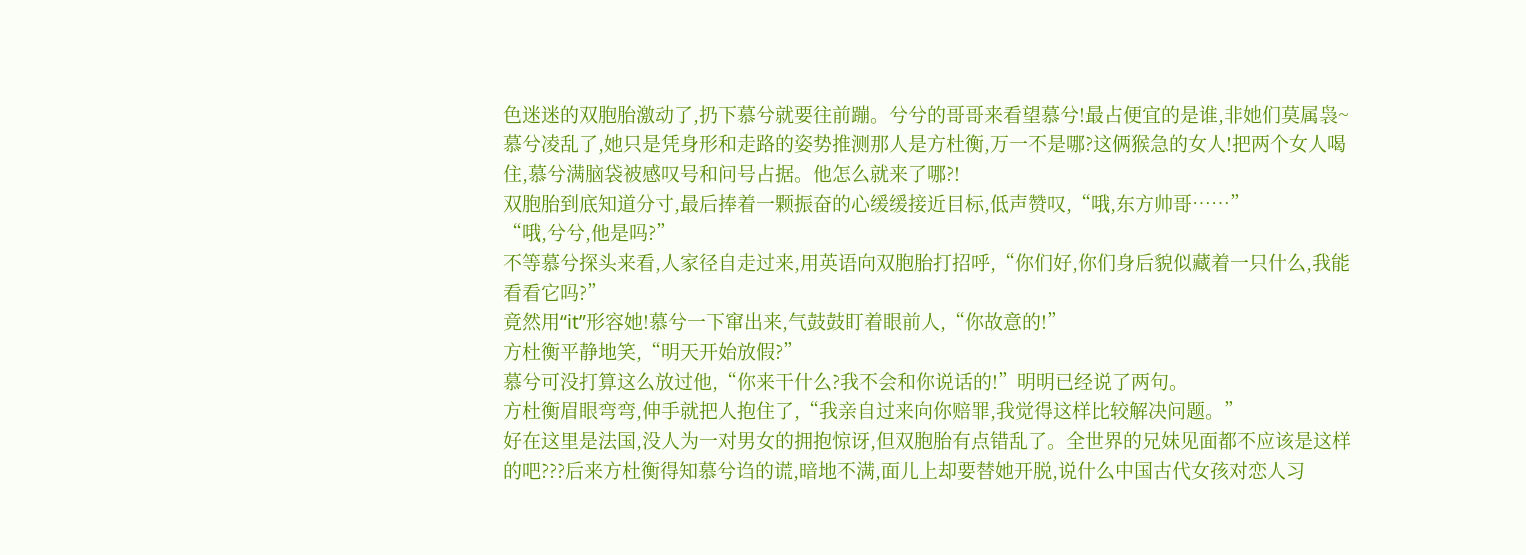色迷迷的双胞胎激动了,扔下慕兮就要往前蹦。兮兮的哥哥来看望慕兮!最占便宜的是谁,非她们莫属袅~
慕兮凌乱了,她只是凭身形和走路的姿势推测那人是方杜衡,万一不是哪?这俩猴急的女人!把两个女人喝住,慕兮满脑袋被感叹号和问号占据。他怎么就来了哪?!
双胞胎到底知道分寸,最后捧着一颗振奋的心缓缓接近目标,低声赞叹,“哦,东方帅哥……”
“哦,兮兮,他是吗?”
不等慕兮探头来看,人家径自走过来,用英语向双胞胎打招呼,“你们好,你们身后貌似藏着一只什么,我能看看它吗?”
竟然用“it”形容她!慕兮一下窜出来,气鼓鼓盯着眼前人,“你故意的!”
方杜衡平静地笑,“明天开始放假?”
慕兮可没打算这么放过他,“你来干什么?我不会和你说话的!”明明已经说了两句。
方杜衡眉眼弯弯,伸手就把人抱住了,“我亲自过来向你赔罪,我觉得这样比较解决问题。”
好在这里是法国,没人为一对男女的拥抱惊讶,但双胞胎有点错乱了。全世界的兄妹见面都不应该是这样的吧???后来方杜衡得知慕兮诌的谎,暗地不满,面儿上却要替她开脱,说什么中国古代女孩对恋人习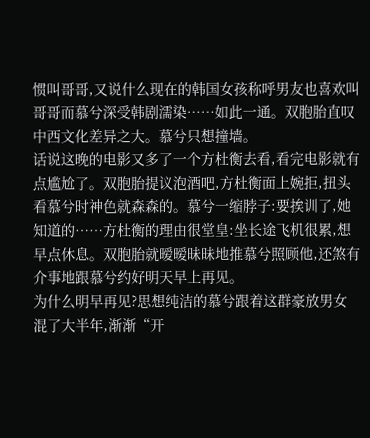惯叫哥哥,又说什么现在的韩国女孩称呼男友也喜欢叫哥哥而慕兮深受韩剧濡染……如此一通。双胞胎直叹中西文化差异之大。慕兮只想撞墙。
话说这晚的电影又多了一个方杜衡去看,看完电影就有点尴尬了。双胞胎提议泡酒吧,方杜衡面上婉拒,扭头看慕兮时神色就森森的。慕兮一缩脖子:要挨训了,她知道的……方杜衡的理由很堂皇:坐长途飞机很累,想早点休息。双胞胎就暧暧昧昧地推慕兮照顾他,还煞有介事地跟慕兮约好明天早上再见。
为什么明早再见?思想纯洁的慕兮跟着这群豪放男女混了大半年,渐渐“开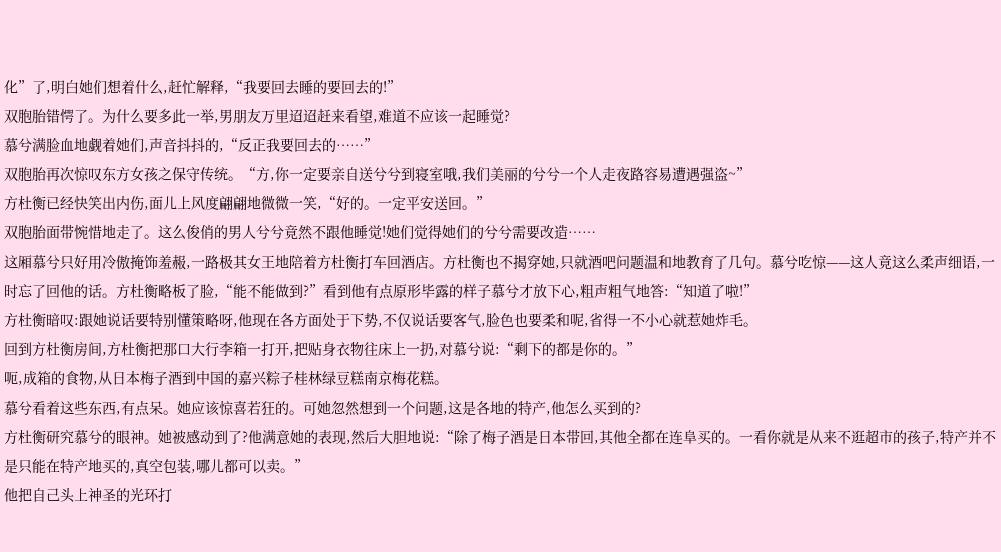化”了,明白她们想着什么,赶忙解释,“我要回去睡的要回去的!”
双胞胎错愕了。为什么要多此一举,男朋友万里迢迢赶来看望,难道不应该一起睡觉?
慕兮满脸血地觑着她们,声音抖抖的,“反正我要回去的……”
双胞胎再次惊叹东方女孩之保守传统。“方,你一定要亲自送兮兮到寝室哦,我们美丽的兮兮一个人走夜路容易遭遇强盗~”
方杜衡已经快笑出内伤,面儿上风度翩翩地微微一笑,“好的。一定平安送回。”
双胞胎面带惋惜地走了。这么俊俏的男人兮兮竟然不跟他睡觉!她们觉得她们的兮兮需要改造……
这厢慕兮只好用冷傲掩饰羞赧,一路极其女王地陪着方杜衡打车回酒店。方杜衡也不揭穿她,只就酒吧问题温和地教育了几句。慕兮吃惊——这人竟这么柔声细语,一时忘了回他的话。方杜衡略板了脸,“能不能做到?”看到他有点原形毕露的样子慕兮才放下心,粗声粗气地答:“知道了啦!”
方杜衡暗叹:跟她说话要特别懂策略呀,他现在各方面处于下势,不仅说话要客气,脸色也要柔和呢,省得一不小心就惹她炸毛。
回到方杜衡房间,方杜衡把那口大行李箱一打开,把贴身衣物往床上一扔,对慕兮说:“剩下的都是你的。”
呃,成箱的食物,从日本梅子酒到中国的嘉兴粽子桂林绿豆糕南京梅花糕。
慕兮看着这些东西,有点呆。她应该惊喜若狂的。可她忽然想到一个问题,这是各地的特产,他怎么买到的?
方杜衡研究慕兮的眼神。她被感动到了?他满意她的表现,然后大胆地说:“除了梅子酒是日本带回,其他全都在连阜买的。一看你就是从来不逛超市的孩子,特产并不是只能在特产地买的,真空包装,哪儿都可以卖。”
他把自己头上神圣的光环打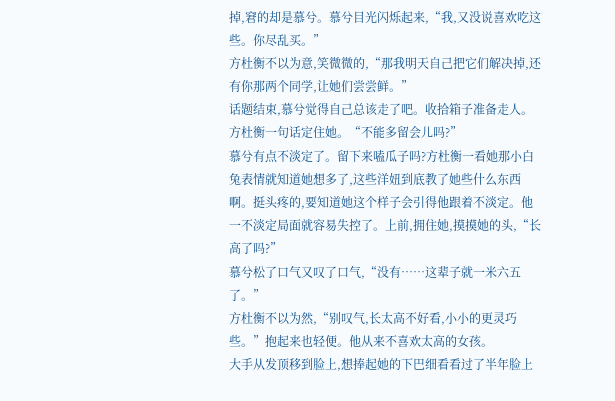掉,窘的却是慕兮。慕兮目光闪烁起来,“我,又没说喜欢吃这些。你尽乱买。”
方杜衡不以为意,笑微微的,“那我明天自己把它们解决掉,还有你那两个同学,让她们尝尝鲜。”
话题结束,慕兮觉得自己总该走了吧。收拾箱子准备走人。方杜衡一句话定住她。“不能多留会儿吗?”
慕兮有点不淡定了。留下来嗑瓜子吗?方杜衡一看她那小白兔表情就知道她想多了,这些洋妞到底教了她些什么东西啊。挺头疼的,要知道她这个样子会引得他跟着不淡定。他一不淡定局面就容易失控了。上前,拥住她,摸摸她的头,“长高了吗?”
慕兮松了口气又叹了口气,“没有……这辈子就一米六五了。”
方杜衡不以为然,“别叹气,长太高不好看,小小的更灵巧些。”抱起来也轻便。他从来不喜欢太高的女孩。
大手从发顶移到脸上,想捧起她的下巴细看看过了半年脸上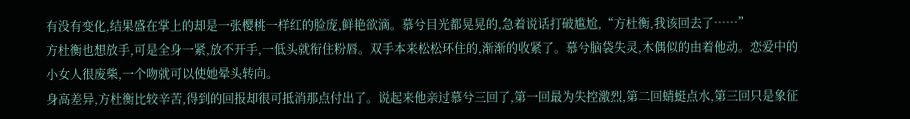有没有变化,结果盛在掌上的却是一张樱桃一样红的脸庞,鲜艳欲滴。慕兮目光都晃晃的,急着说话打破尴尬,“方杜衡,我该回去了……”
方杜衡也想放手,可是全身一紧,放不开手,一低头就衔住粉唇。双手本来松松环住的,渐渐的收紧了。慕兮脑袋失灵,木偶似的由着他动。恋爱中的小女人很废柴,一个吻就可以使她晕头转向。
身高差异,方杜衡比较辛苦,得到的回报却很可抵消那点付出了。说起来他亲过慕兮三回了,第一回最为失控激烈,第二回蜻蜓点水,第三回只是象征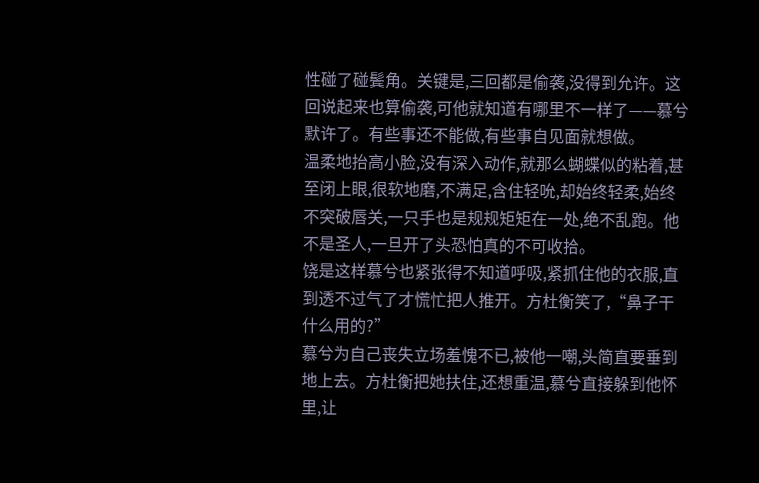性碰了碰鬓角。关键是,三回都是偷袭,没得到允许。这回说起来也算偷袭,可他就知道有哪里不一样了——慕兮默许了。有些事还不能做,有些事自见面就想做。
温柔地抬高小脸,没有深入动作,就那么蝴蝶似的粘着,甚至闭上眼,很软地磨,不满足,含住轻吮,却始终轻柔,始终不突破唇关,一只手也是规规矩矩在一处,绝不乱跑。他不是圣人,一旦开了头恐怕真的不可收拾。
饶是这样慕兮也紧张得不知道呼吸,紧抓住他的衣服,直到透不过气了才慌忙把人推开。方杜衡笑了,“鼻子干什么用的?”
慕兮为自己丧失立场羞愧不已,被他一嘲,头简直要垂到地上去。方杜衡把她扶住,还想重温,慕兮直接躲到他怀里,让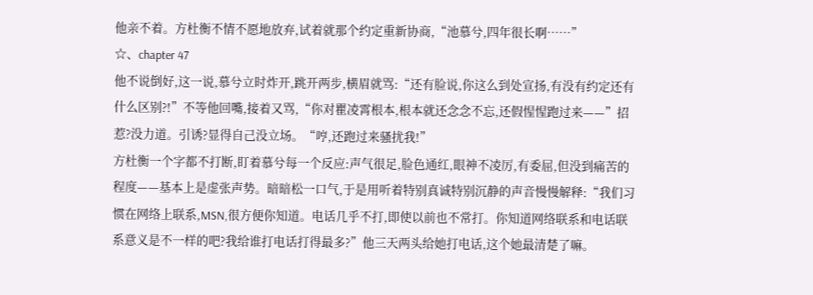他亲不着。方杜衡不情不愿地放弃,试着就那个约定重新协商,“池慕兮,四年很长啊……”
☆、chapter 47
他不说倒好,这一说,慕兮立时炸开,跳开两步,横眉就骂:“还有脸说,你这么到处宣扬,有没有约定还有什么区别?!”不等他回嘴,接着又骂,“你对瞿凌霄根本,根本就还念念不忘,还假惺惺跑过来——”招惹?没力道。引诱?显得自己没立场。“哼,还跑过来骚扰我!”
方杜衡一个字都不打断,盯着慕兮每一个反应:声气很足,脸色通红,眼神不凌厉,有委屈,但没到痛苦的程度——基本上是虚张声势。暗暗松一口气,于是用听着特别真诚特别沉静的声音慢慢解释:“我们习惯在网络上联系,MSN,很方便你知道。电话几乎不打,即使以前也不常打。你知道网络联系和电话联系意义是不一样的吧?我给谁打电话打得最多?”他三天两头给她打电话,这个她最清楚了嘛。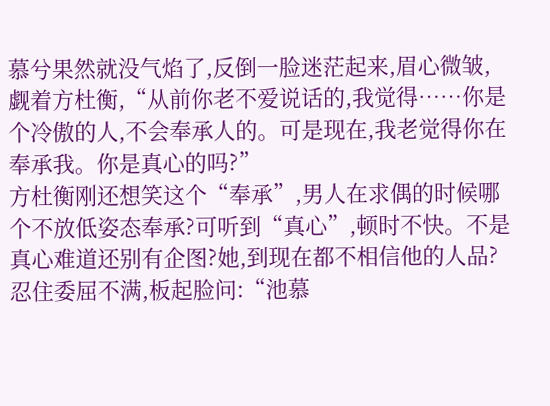慕兮果然就没气焰了,反倒一脸迷茫起来,眉心微皱,觑着方杜衡,“从前你老不爱说话的,我觉得……你是个冷傲的人,不会奉承人的。可是现在,我老觉得你在奉承我。你是真心的吗?”
方杜衡刚还想笑这个“奉承”,男人在求偶的时候哪个不放低姿态奉承?可听到“真心”,顿时不快。不是真心难道还别有企图?她,到现在都不相信他的人品?忍住委屈不满,板起脸问:“池慕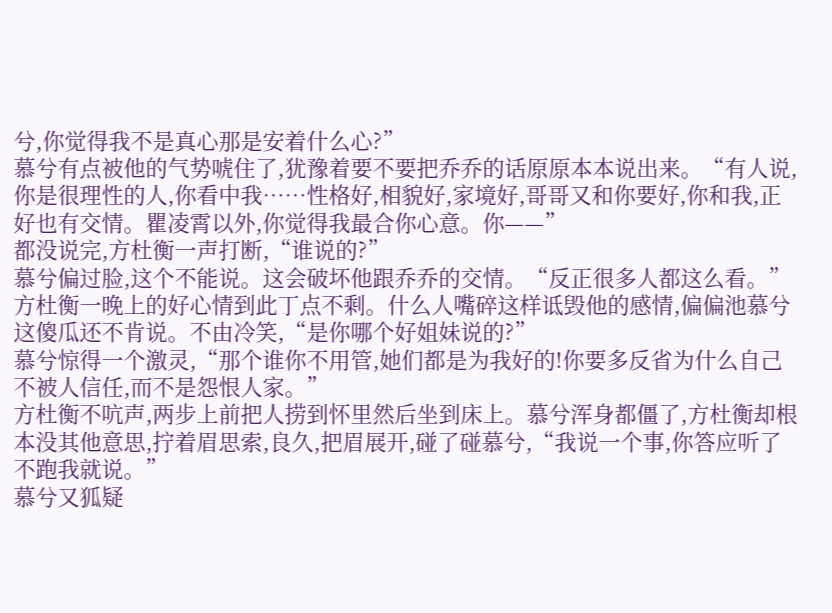兮,你觉得我不是真心那是安着什么心?”
慕兮有点被他的气势唬住了,犹豫着要不要把乔乔的话原原本本说出来。“有人说,你是很理性的人,你看中我……性格好,相貌好,家境好,哥哥又和你要好,你和我,正好也有交情。瞿凌霄以外,你觉得我最合你心意。你——”
都没说完,方杜衡一声打断,“谁说的?”
慕兮偏过脸,这个不能说。这会破坏他跟乔乔的交情。“反正很多人都这么看。”
方杜衡一晚上的好心情到此丁点不剩。什么人嘴碎这样诋毁他的感情,偏偏池慕兮这傻瓜还不肯说。不由冷笑,“是你哪个好姐妹说的?”
慕兮惊得一个激灵,“那个谁你不用管,她们都是为我好的!你要多反省为什么自己不被人信任,而不是怨恨人家。”
方杜衡不吭声,两步上前把人捞到怀里然后坐到床上。慕兮浑身都僵了,方杜衡却根本没其他意思,拧着眉思索,良久,把眉展开,碰了碰慕兮,“我说一个事,你答应听了不跑我就说。”
慕兮又狐疑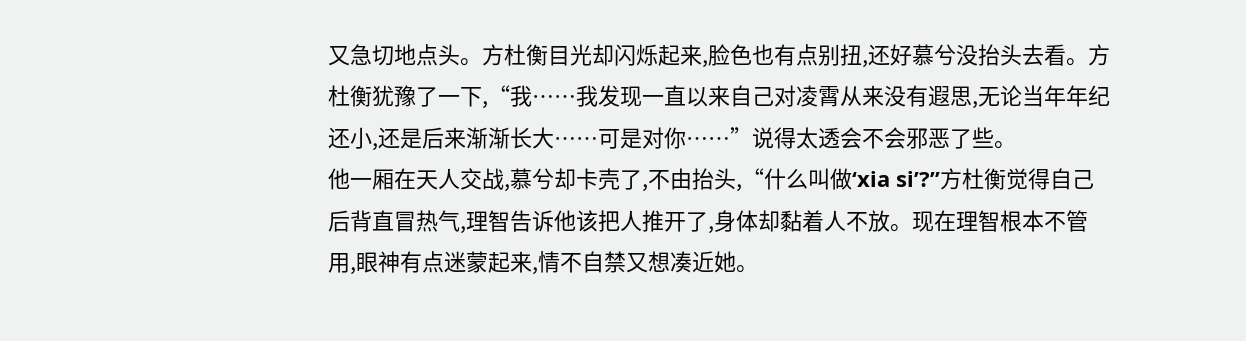又急切地点头。方杜衡目光却闪烁起来,脸色也有点别扭,还好慕兮没抬头去看。方杜衡犹豫了一下,“我……我发现一直以来自己对凌霄从来没有遐思,无论当年年纪还小,还是后来渐渐长大……可是对你……”说得太透会不会邪恶了些。
他一厢在天人交战,慕兮却卡壳了,不由抬头,“什么叫做‘xia si’?”方杜衡觉得自己后背直冒热气,理智告诉他该把人推开了,身体却黏着人不放。现在理智根本不管用,眼神有点迷蒙起来,情不自禁又想凑近她。